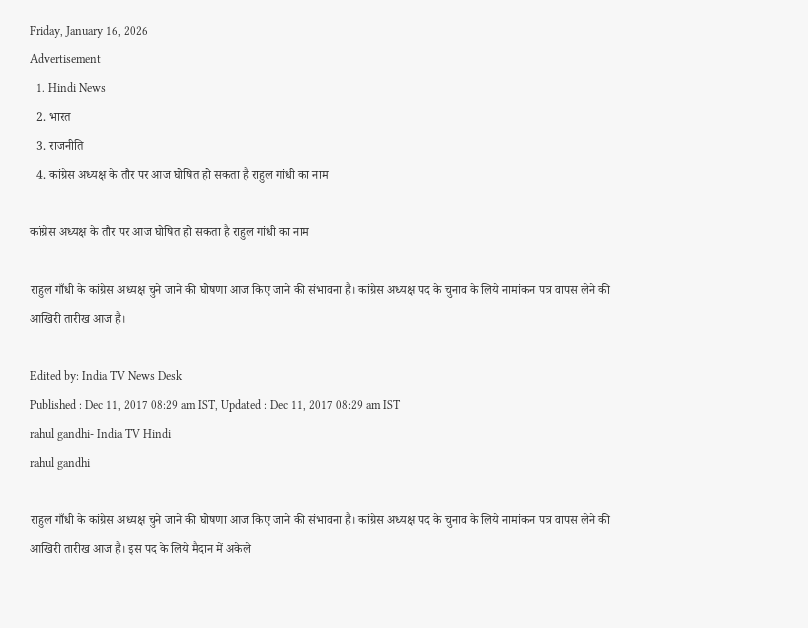Friday, January 16, 2026
Advertisement
  1. Hindi News
  2. भारत
  3. राजनीति
  4. कांग्रेस अध्यक्ष के तौर पर आज घोषित हो सकता है राहुल गांधी का नाम

कांग्रेस अध्यक्ष के तौर पर आज घोषित हो सकता है राहुल गांधी का नाम

राहुल गाँधी के कांग्रेस अध्यक्ष चुने जाने की घोषणा आज किए जाने की संभावना है। कांग्रेस अध्यक्ष पद के चुनाव के लिये नामांकन पत्र वापस लेने की आखिरी तारीख आज है।

Edited by: India TV News Desk
Published : Dec 11, 2017 08:29 am IST, Updated : Dec 11, 2017 08:29 am IST
rahul gandhi- India TV Hindi
rahul gandhi

राहुल गाँधी के कांग्रेस अध्यक्ष चुने जाने की घोषणा आज किए जाने की संभावना है। कांग्रेस अध्यक्ष पद के चुनाव के लिये नामांकन पत्र वापस लेने की आखिरी तारीख आज है। इस पद के लिये मैदान में अकेले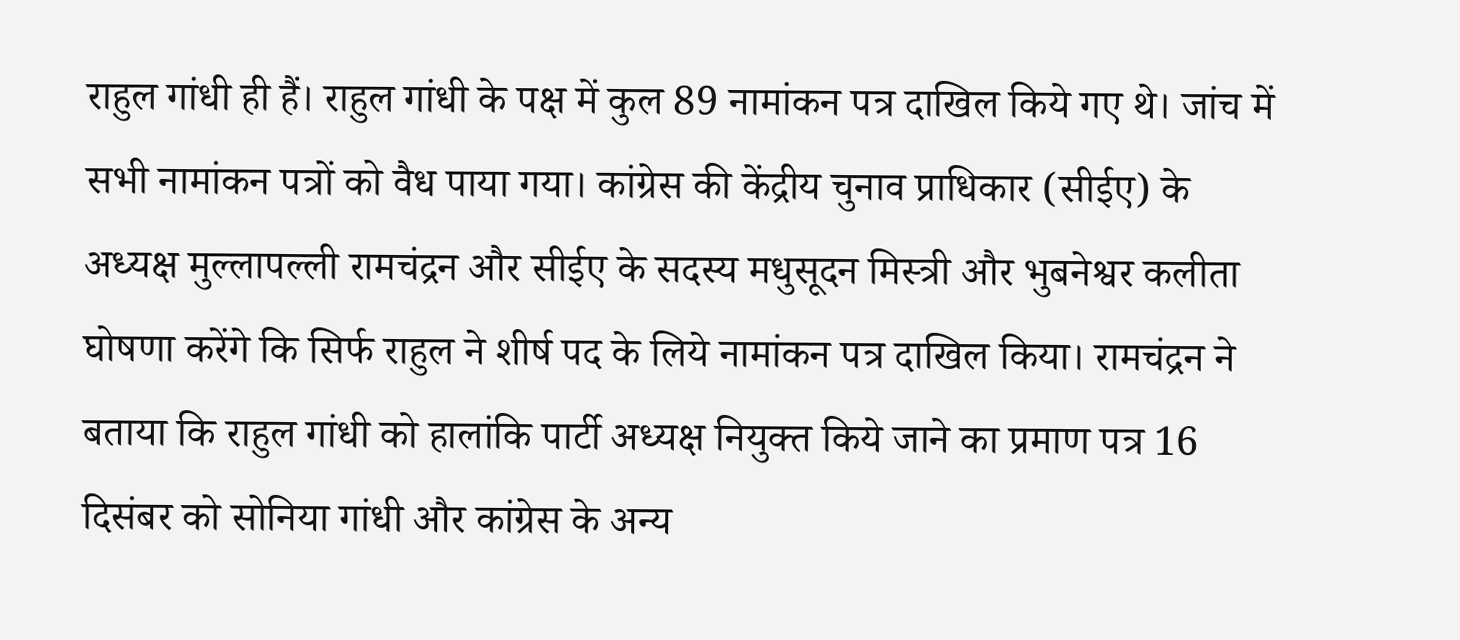राहुल गांधी ही हैं। राहुल गांधी के पक्ष में कुल 89 नामांकन पत्र दाखिल किये गए थे। जांच में सभी नामांकन पत्रों को वैध पाया गया। कांग्रेस की केंद्रीय चुनाव प्राधिकार (सीईए) के अध्यक्ष मुल्लापल्ली रामचंद्रन और सीईए के सदस्य मधुसूदन मिस्त्री और भुबनेश्वर कलीता घोषणा करेंगे कि सिर्फ राहुल ने शीर्ष पद के लिये नामांकन पत्र दाखिल किया। रामचंद्रन ने बताया कि राहुल गांधी को हालांकि पार्टी अध्यक्ष नियुक्त किये जाने का प्रमाण पत्र 16 दिसंबर को सोनिया गांधी और कांग्रेस के अन्य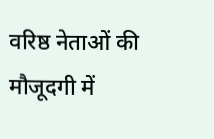वरिष्ठ नेताओं की मौजूदगी में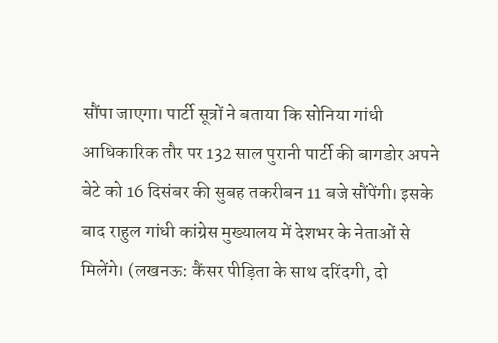सौंपा जाएगा। पार्टी सूत्रों ने बताया कि सोनिया गांधी आधिकारिक तौर पर 132 साल पुरानी पार्टी की बागडोर अपने बेटे को 16 दिसंबर की सुबह तकरीबन 11 बजे सौंपेंगी। इसके बाद राहुल गांधी कांग्रेस मुख्यालय में देशभर के नेताओं से मिलेंगे। (लखनऊ: कैंसर पीड़िता के साथ दरिंदगी, दो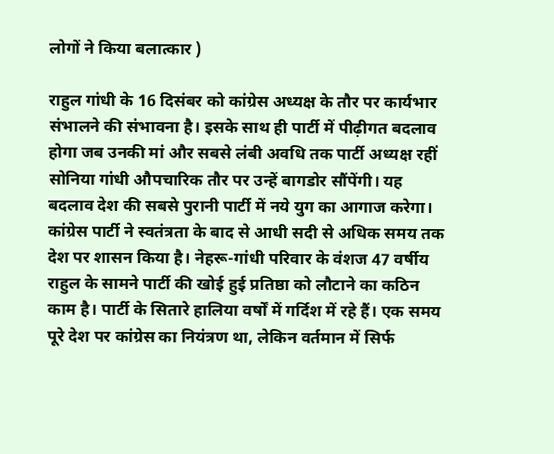लोगों ने किया बलात्कार )

राहुल गांधी के 16 दिसंबर को कांग्रेस अध्यक्ष के तौर पर कार्यभार संभालने की संभावना है। इसके साथ ही पार्टी में पीढ़ीगत बदलाव होगा जब उनकी मां और सबसे लंबी अवधि तक पार्टी अध्यक्ष रहीं सोनिया गांधी औपचारिक तौर पर उन्हें बागडोर सौंपेंगी। यह बदलाव देश की सबसे पुरानी पार्टी में नये युग का आगाज करेगा। कांग्रेस पार्टी ने स्वतंत्रता के बाद से आधी सदी से अधिक समय तक देश पर शासन किया है। नेहरू-गांधी परिवार के वंशज 47 वर्षीय राहुल के सामने पार्टी की खोई हुई प्रतिष्ठा को लौटाने का कठिन काम है। पार्टी के सितारे हालिया वर्षों में गर्दिश में रहे हैं। एक समय पूरे देश पर कांग्रेस का नियंत्रण था, लेकिन वर्तमान में सिर्फ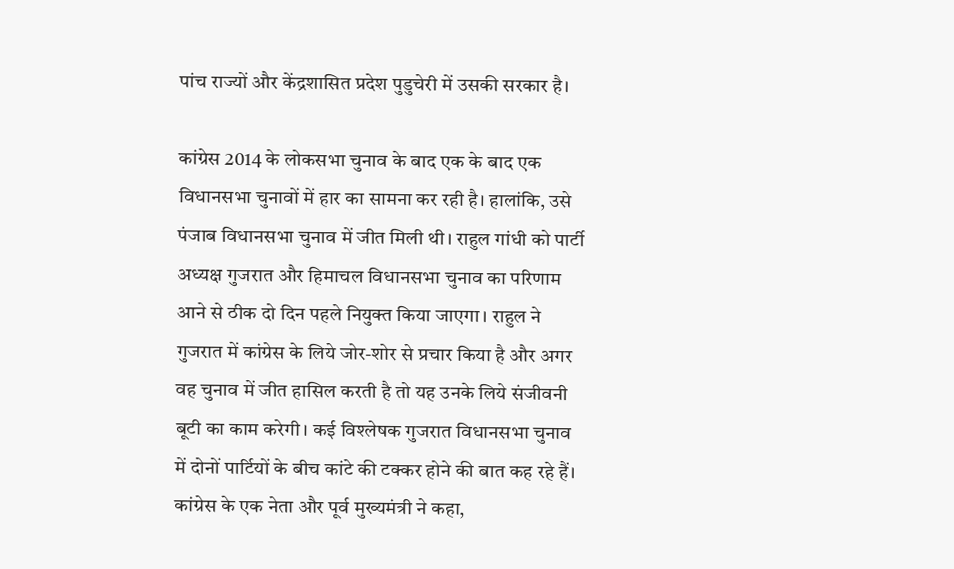पांच राज्यों और केंद्रशासित प्रदेश पुडुचेरी में उसकी सरकार है।

कांग्रेस 2014 के लोकसभा चुनाव के बाद एक के बाद एक विधानसभा चुनावों में हार का सामना कर रही है। हालांकि, उसे पंजाब विधानसभा चुनाव में जीत मिली थी। राहुल गांधी को पार्टी अध्यक्ष गुजरात और हिमाचल विधानसभा चुनाव का परिणाम आने से ठीक दो दिन पहले नियुक्त किया जाएगा। राहुल ने गुजरात में कांग्रेस के लिये जोर-शोर से प्रचार किया है और अगर वह चुनाव में जीत हासिल करती है तो यह उनके लिये संजीवनी बूटी का काम करेगी। कई विश्लेषक गुजरात विधानसभा चुनाव में दोनों पार्टियों के बीच कांटे की टक्कर होने की बात कह रहे हैं। कांग्रेस के एक नेता और पूर्व मुख्यमंत्री ने कहा,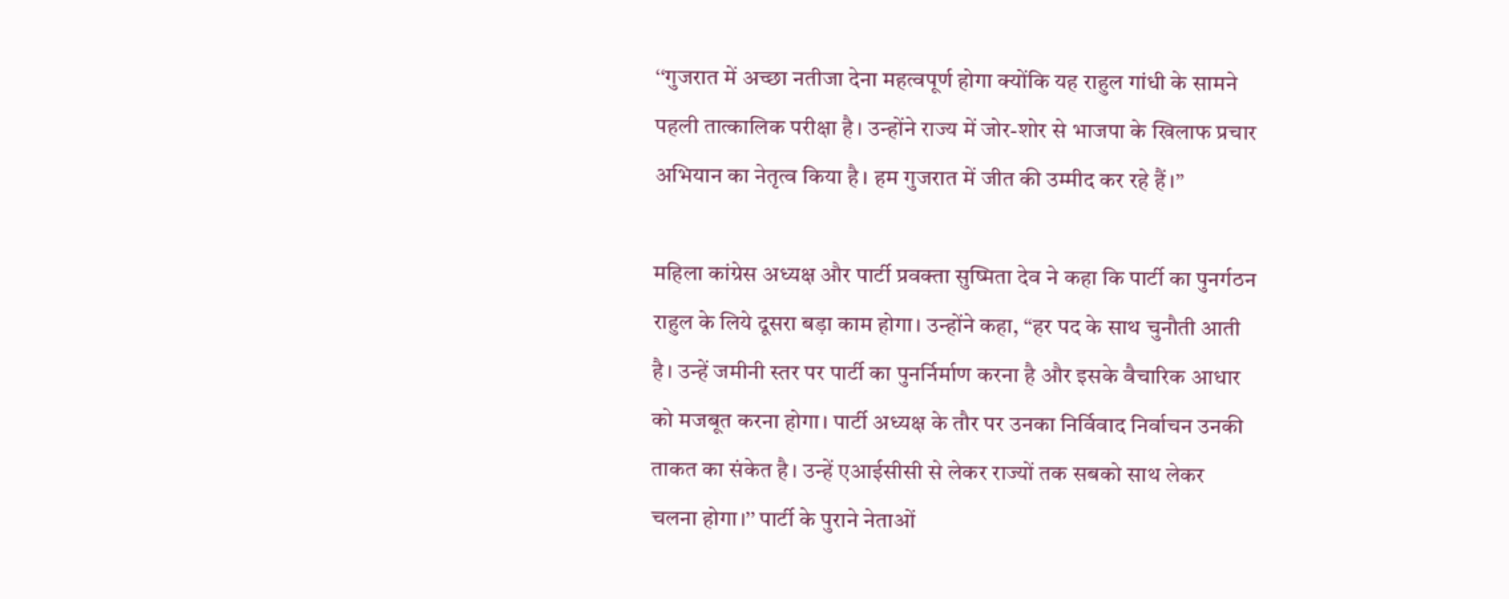‘‘गुजरात में अच्छा नतीजा देना महत्वपूर्ण होगा क्योंकि यह राहुल गांधी के सामने पहली तात्कालिक परीक्षा है। उन्होंने राज्य में जोर-शोर से भाजपा के खिलाफ प्रचार अभियान का नेतृत्व किया है। हम गुजरात में जीत की उम्मीद कर रहे हैं।’’

महिला कांग्रेस अध्यक्ष और पार्टी प्रवक्ता सुष्मिता देव ने कहा कि पार्टी का पुनर्गठन राहुल के लिये दूसरा बड़ा काम होगा। उन्होंने कहा, ‘‘हर पद के साथ चुनौती आती है। उन्हें जमीनी स्तर पर पार्टी का पुनर्निर्माण करना है और इसके वैचारिक आधार को मजबूत करना होगा। पार्टी अध्यक्ष के तौर पर उनका निर्विवाद निर्वाचन उनकी ताकत का संकेत है। उन्हें एआईसीसी से लेकर राज्यों तक सबको साथ लेकर चलना होगा।’’ पार्टी के पुराने नेताओं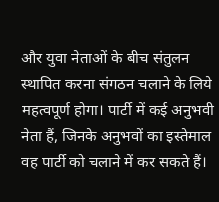और युवा नेताओं के बीच संतुलन स्थापित करना संगठन चलाने के लिये महत्वपूर्ण होगा। पार्टी में कई अनुभवी नेता हैं, जिनके अनुभवों का इस्तेमाल वह पार्टी को चलाने में कर सकते हैं।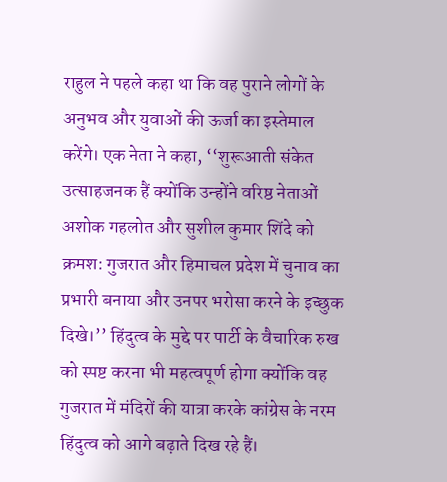राहुल ने पहले कहा था कि वह पुराने लोगों के अनुभव और युवाओं की ऊर्जा का इस्तेमाल करेंगे। एक नेता ने कहा, ‘‘शुरूआती संकेत उत्साहजनक हैं क्योंकि उन्होंने वरिष्ठ नेताओं अशोक गहलोत और सुशील कुमार शिंदे को क्रमश: गुजरात और हिमाचल प्रदेश में चुनाव का प्रभारी बनाया और उनपर भरोसा करने के इच्छुक दिखे।’’ हिंदुत्व के मुद्दे पर पार्टी के वैचारिक रुख को स्पष्ट करना भी महत्वपूर्ण होगा क्योंकि वह गुजरात में मंदिरों की यात्रा करके कांग्रेस के नरम हिंदुत्व को आगे बढ़ाते दिख रहे हैं।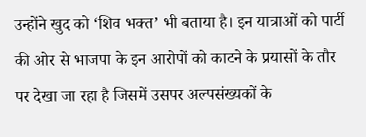उन्होंने खुद को ‘शिव भक्त’ भी बताया है। इन यात्राओं को पार्टी की ओर से भाजपा के इन आरोपों को काटने के प्रयासों के तौर पर देखा जा रहा है जिसमें उसपर अल्पसंख्यकों के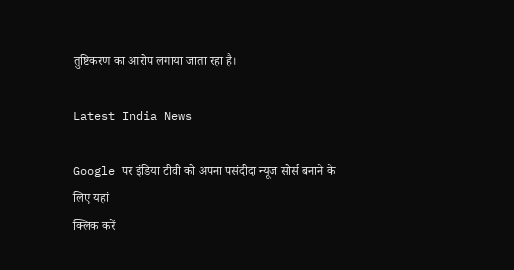तुष्टिकरण का आरोप लगाया जाता रहा है।

Latest India News

Google पर इंडिया टीवी को अपना पसंदीदा न्यूज सोर्स बनाने के लिए यहां
क्लिक करें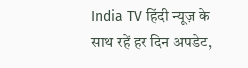India TV हिंदी न्यूज़ के साथ रहें हर दिन अपडेट,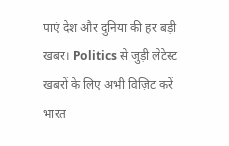पाएं देश और दुनिया की हर बड़ी खबर। Politics से जुड़ी लेटेस्ट खबरों के लिए अभी विज़िट करें भारत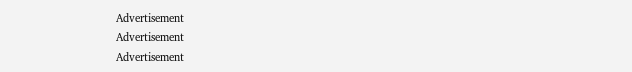Advertisement
Advertisement
Advertisement